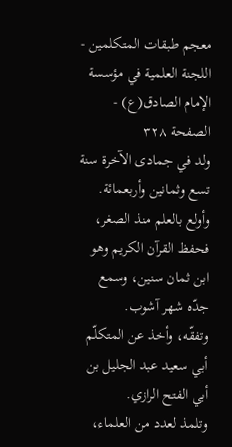معجم طبقات المتكلمين - اللجنة العلمية في مؤسسة الإمام الصادق(ع) - الصفحة ٣٢٨
ولد في جمادى الآخرة سنة تسع وثمانين وأربعمائة.
وأولع بالعلم منذ الصغر، فحفظ القرآن الكريم وهو ابن ثمان سنين، وسمع جدّه شهر آشوب.
وتفقّه، وأخذ عن المتكلّم أبي سعيد عبد الجليل بن أبي الفتح الرازي.
وتلمذ لعدد من العلماء،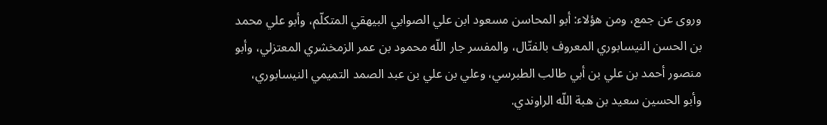وروى عن جمع، ومن هؤلاء: أبو المحاسن مسعود ابن علي الصوابي البيهقي المتكلّم، وأبو علي محمد بن الحسن النيسابوري المعروف بالفتّال، والمفسر جار اللّه محمود بن عمر الزمخشري المعتزلي، وأبو منصور أحمد بن علي بن أبي طالب الطبرسي، وعلي بن علي بن عبد الصمد التميمي النيسابوري، وأبو الحسين سعيد بن هبة اللّه الراوندي.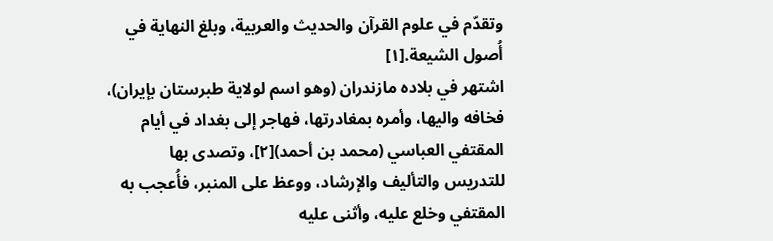وتقدّم في علوم القرآن والحديث والعربية، وبلغ النهاية في أُصول الشيعة.[١]
اشتهر في بلاده مازندران (وهو اسم لولاية طبرستان بإيران)، فخافه واليها، وأمره بمغادرتها، فهاجر إلى بغداد في أيام المقتفي العباسي (محمد بن أحمد)[٢]، وتصدى بها للتدريس والتأليف والإرشاد، ووعظ على المنبر، فأُعجب به المقتفي وخلع عليه، وأثنى عليه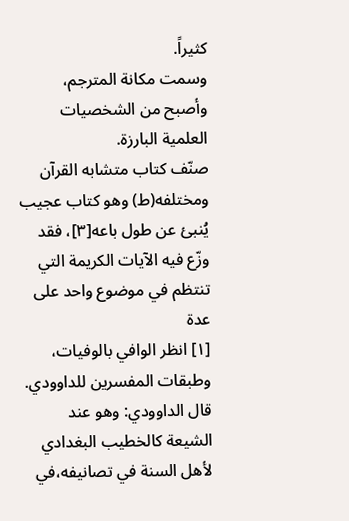كثيراً.
وسمت مكانة المترجم، وأصبح من الشخصيات العلمية البارزة.
صنّف كتاب متشابه القرآن ومختلفه(ط) وهو كتاب عجيب يُنبئ عن طول باعه[٣]، فقد وزّع فيه الآيات الكريمة التي تنتظم في موضوع واحد على عدة
[١] انظر الوافي بالوفيات، وطبقات المفسرين للداوودي. قال الداوودي: وهو عند الشيعة كالخطيب البغدادي لأهل السنة في تصانيفه،في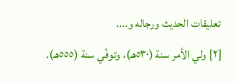تعليقات الحديث ورجاله و....
[٢] ولي الأمر سنة (٥٣٠هـ)، وتوفّي سنة (٥٥٥هـ).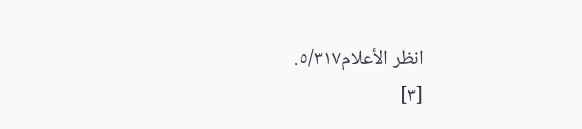انظر الأعلام٥/٣١٧.
[٣]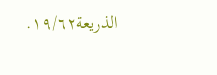الذريعة١٩/٦٢.